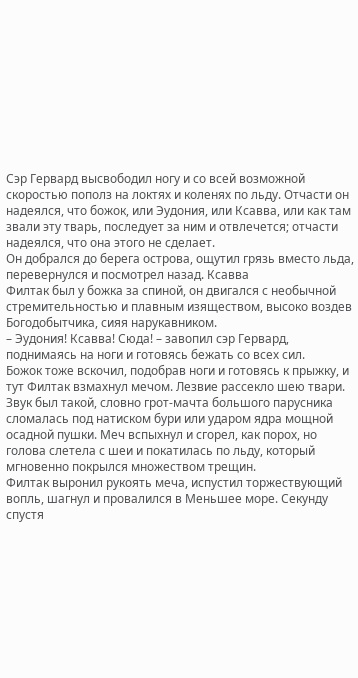Сэр Гервард высвободил ногу и со всей возможной скоростью пополз на локтях и коленях по льду. Отчасти он надеялся, что божок, или Эудония, или Ксавва, или как там звали эту тварь, последует за ним и отвлечется; отчасти надеялся, что она этого не сделает.
Он добрался до берега острова, ощутил грязь вместо льда, перевернулся и посмотрел назад. Ксавва
Филтак был у божка за спиной, он двигался с необычной стремительностью и плавным изяществом, высоко воздев Богодобытчика, сияя нарукавником.
– Эудония! Ксавва! Сюда! – завопил сэр Гервард, поднимаясь на ноги и готовясь бежать со всех сил.
Божок тоже вскочил, подобрав ноги и готовясь к прыжку, и тут Филтак взмахнул мечом. Лезвие рассекло шею твари. Звук был такой, словно грот-мачта большого парусника сломалась под натиском бури или ударом ядра мощной осадной пушки. Меч вспыхнул и сгорел, как порох, но голова слетела с шеи и покатилась по льду, который мгновенно покрылся множеством трещин.
Филтак выронил рукоять меча, испустил торжествующий вопль, шагнул и провалился в Меньшее море. Секунду спустя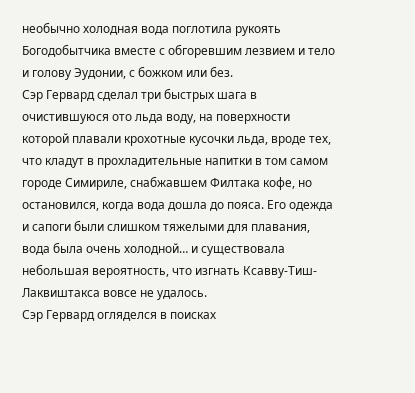необычно холодная вода поглотила рукоять Богодобытчика вместе с обгоревшим лезвием и тело и голову Эудонии, с божком или без.
Сэр Гервард сделал три быстрых шага в очистившуюся ото льда воду, на поверхности которой плавали крохотные кусочки льда, вроде тех, что кладут в прохладительные напитки в том самом городе Симириле, снабжавшем Филтака кофе, но остановился, когда вода дошла до пояса. Его одежда и сапоги были слишком тяжелыми для плавания, вода была очень холодной… и существовала небольшая вероятность, что изгнать Ксавву-Тиш-Лаквиштакса вовсе не удалось.
Сэр Гервард огляделся в поисках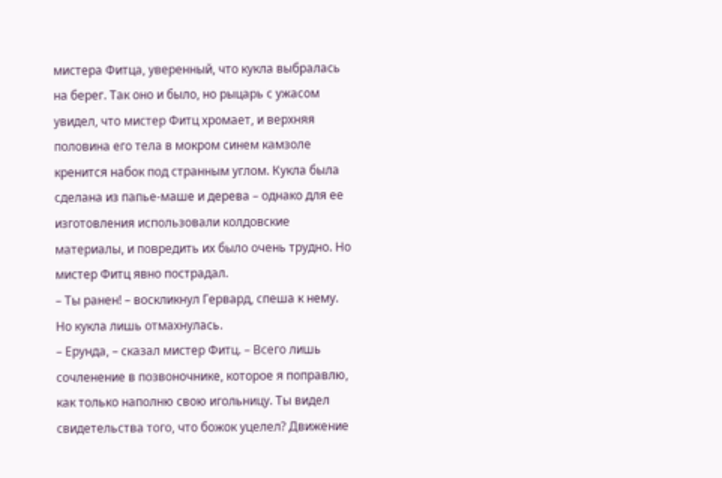мистера Фитца, уверенный, что кукла выбралась на берег. Так оно и было, но рыцарь с ужасом увидел, что мистер Фитц хромает, и верхняя половина его тела в мокром синем камзоле кренится набок под странным углом. Кукла была сделана из папье-маше и дерева – однако для ее изготовления использовали колдовские материалы, и повредить их было очень трудно. Но мистер Фитц явно пострадал.
– Ты ранен! – воскликнул Гервард, спеша к нему.
Но кукла лишь отмахнулась.
– Ерунда, – сказал мистер Фитц. – Всего лишь сочленение в позвоночнике, которое я поправлю, как только наполню свою игольницу. Ты видел свидетельства того, что божок уцелел? Движение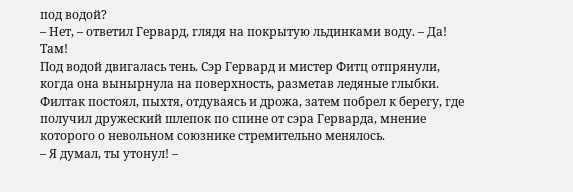под водой?
– Нет, – ответил Гервард, глядя на покрытую льдинками воду. – Да! Там!
Под водой двигалась тень. Сэр Гервард и мистер Фитц отпрянули, когда она вынырнула на поверхность, разметав ледяные глыбки.
Филтак постоял, пыхтя, отдуваясь и дрожа, затем побрел к берегу, где получил дружеский шлепок по спине от сэра Герварда, мнение которого о невольном союзнике стремительно менялось.
– Я думал, ты утонул! –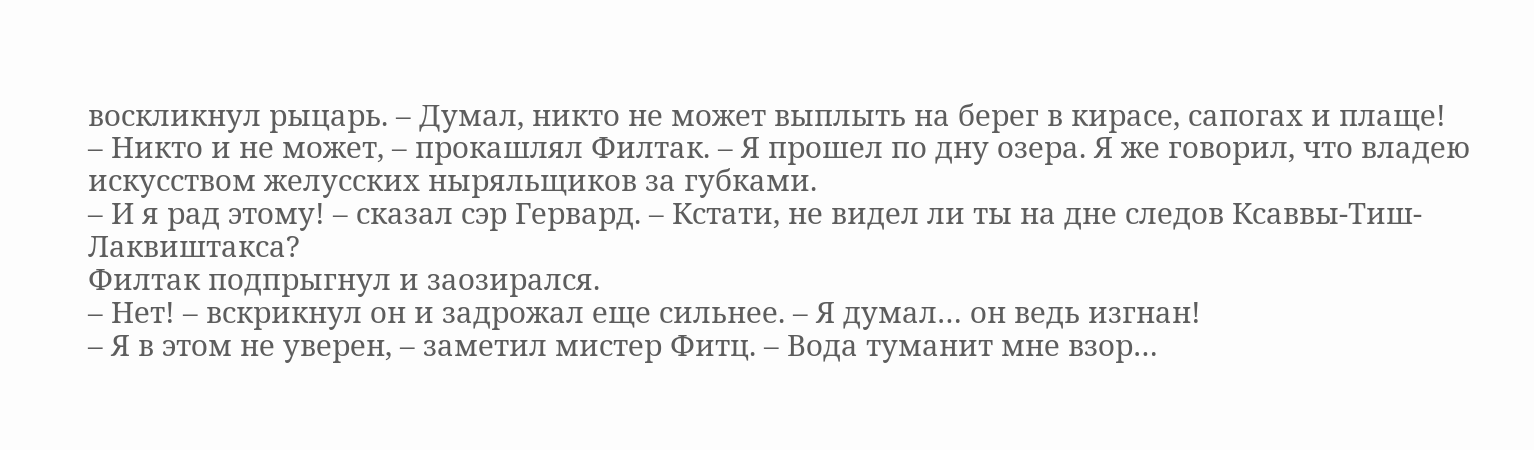воскликнул рыцарь. – Думал, никто не может выплыть на берег в кирасе, сапогах и плаще!
– Никто и не может, – прокашлял Филтак. – Я прошел по дну озера. Я же говорил, что владею искусством желусских ныряльщиков за губками.
– И я рад этому! – сказал сэр Гервард. – Кстати, не видел ли ты на дне следов Ксаввы-Тиш-Лаквиштакса?
Филтак подпрыгнул и заозирался.
– Нет! – вскрикнул он и задрожал еще сильнее. – Я думал… он ведь изгнан!
– Я в этом не уверен, – заметил мистер Фитц. – Вода туманит мне взор…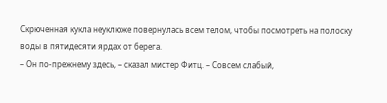Скрюченная кукла неуклюже повернулась всем телом, чтобы посмотреть на полоску воды в пятидесяти ярдах от берега.
– Он по-прежнему здесь, – сказал мистер Фитц. – Совсем слабый,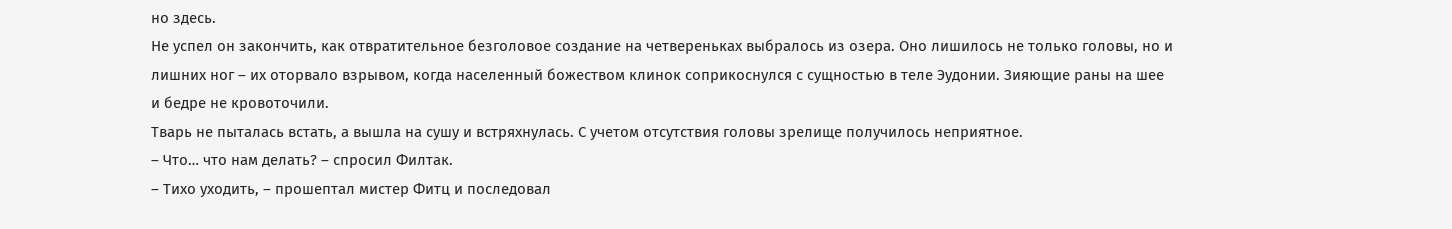но здесь.
Не успел он закончить, как отвратительное безголовое создание на четвереньках выбралось из озера. Оно лишилось не только головы, но и лишних ног – их оторвало взрывом, когда населенный божеством клинок соприкоснулся с сущностью в теле Эудонии. Зияющие раны на шее и бедре не кровоточили.
Тварь не пыталась встать, а вышла на сушу и встряхнулась. С учетом отсутствия головы зрелище получилось неприятное.
– Что… что нам делать? – спросил Филтак.
– Тихо уходить, – прошептал мистер Фитц и последовал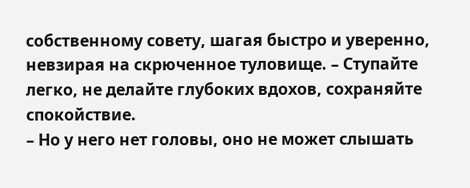собственному совету, шагая быстро и уверенно, невзирая на скрюченное туловище. – Ступайте легко, не делайте глубоких вдохов, сохраняйте спокойствие.
– Но у него нет головы, оно не может слышать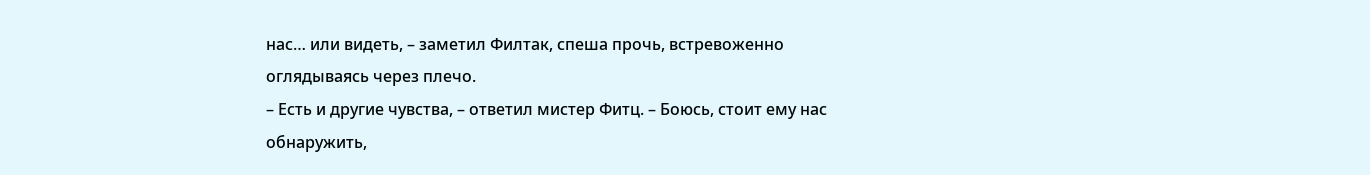нас… или видеть, – заметил Филтак, спеша прочь, встревоженно оглядываясь через плечо.
– Есть и другие чувства, – ответил мистер Фитц. – Боюсь, стоит ему нас обнаружить,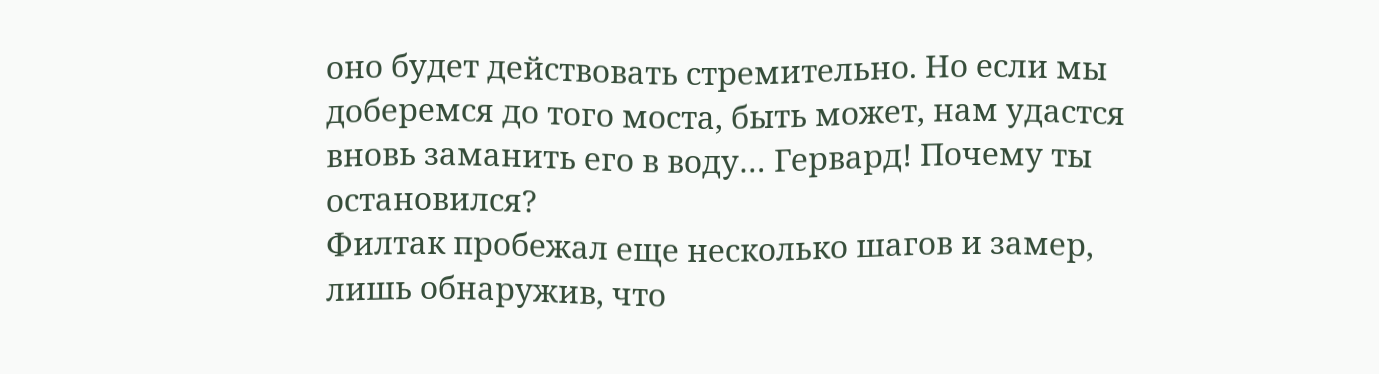оно будет действовать стремительно. Но если мы доберемся до того моста, быть может, нам удастся вновь заманить его в воду… Гервард! Почему ты остановился?
Филтак пробежал еще несколько шагов и замер, лишь обнаружив, что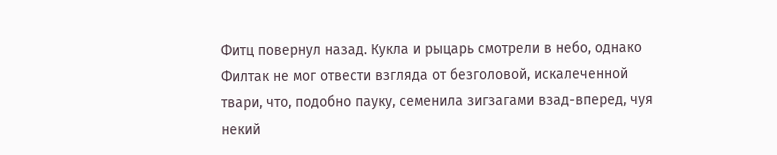Фитц повернул назад. Кукла и рыцарь смотрели в небо, однако Филтак не мог отвести взгляда от безголовой, искалеченной твари, что, подобно пауку, семенила зигзагами взад-вперед, чуя некий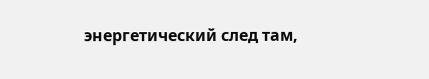энергетический след там,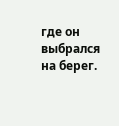где он выбрался на берег.